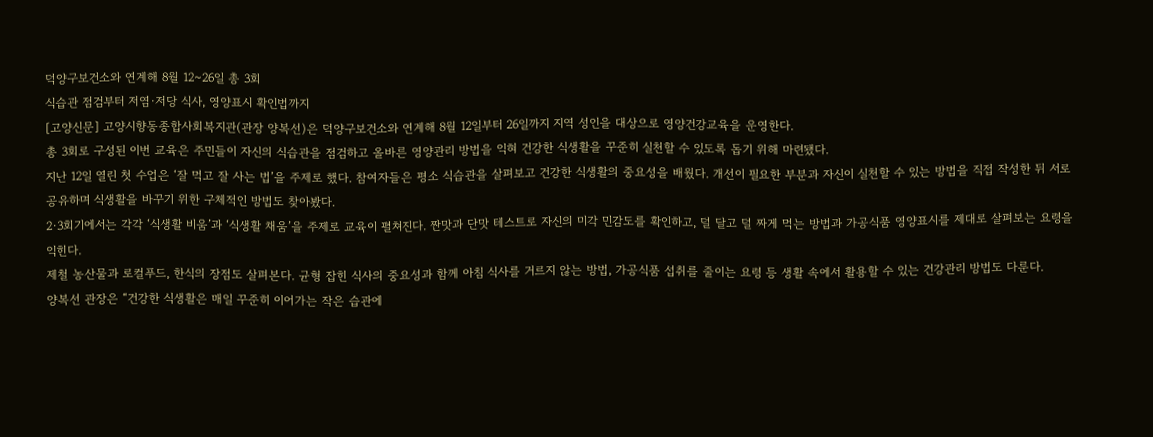덕양구보건소와 연계해 8월 12~26일 총 3회
식습관 점검부터 저염·저당 식사, 영양표시 확인법까지
[고양신문] 고양시향동종합사회복지관(관장 양복선)은 덕양구보건소와 연계해 8월 12일부터 26일까지 지역 성인을 대상으로 영양건강교육을 운영한다.
총 3회로 구성된 이번 교육은 주민들이 자신의 식습관을 점검하고 올바른 영양관리 방법을 익혀 건강한 식생활을 꾸준히 실천할 수 있도록 돕기 위해 마련됐다.
지난 12일 열린 첫 수업은 ‘잘 먹고 잘 사는 법’을 주제로 했다. 참여자들은 평소 식습관을 살펴보고 건강한 식생활의 중요성을 배웠다. 개선이 필요한 부분과 자신이 실천할 수 있는 방법을 직접 작성한 뒤 서로 공유하며 식생활을 바꾸기 위한 구체적인 방법도 찾아봤다.
2·3회기에서는 각각 ‘식생활 비움’과 ‘식생활 채움’을 주제로 교육이 펼쳐진다. 짠맛과 단맛 테스트로 자신의 미각 민감도를 확인하고, 덜 달고 덜 짜게 먹는 방법과 가공식품 영양표시를 제대로 살펴보는 요령을 익힌다.
제철 농산물과 로컬푸드, 한식의 장점도 살펴본다. 균형 잡힌 식사의 중요성과 함께 아침 식사를 거르지 않는 방법, 가공식품 섭취를 줄이는 요령 등 생활 속에서 활용할 수 있는 건강관리 방법도 다룬다.
양복선 관장은 “건강한 식생활은 매일 꾸준히 이어가는 작은 습관에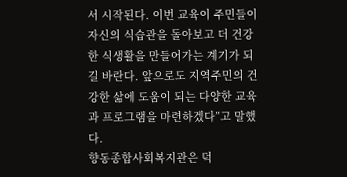서 시작된다. 이번 교육이 주민들이 자신의 식습관을 돌아보고 더 건강한 식생활을 만들어가는 계기가 되길 바란다. 앞으로도 지역주민의 건강한 삶에 도움이 되는 다양한 교육과 프로그램을 마련하겠다”고 말했다.
향동종합사회복지관은 덕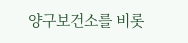양구보건소를 비롯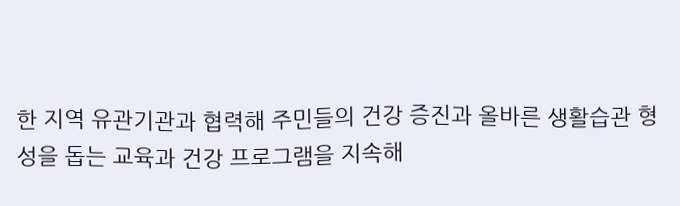한 지역 유관기관과 협력해 주민들의 건강 증진과 올바른 생활습관 형성을 돕는 교육과 건강 프로그램을 지속해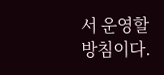서 운영할 방침이다.